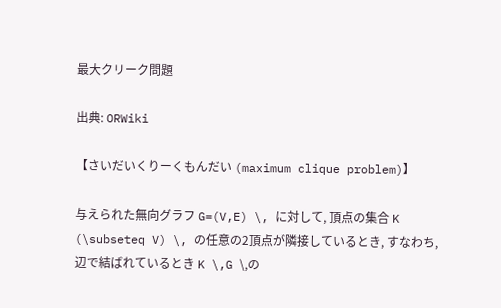最大クリーク問題

出典: ORWiki

【さいだいくりーくもんだい (maximum clique problem)】

与えられた無向グラフ G=(V,E) \, に対して, 頂点の集合 K (\subseteq V) \, の任意の2頂点が隣接しているとき, すなわち, 辺で結ばれているとき K \,G \,の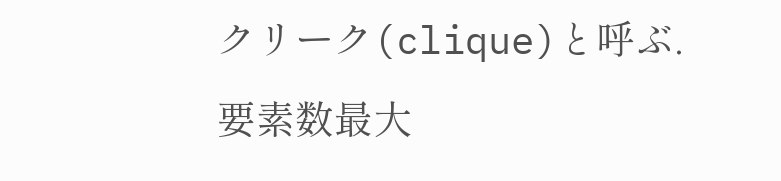クリーク(clique)と呼ぶ. 要素数最大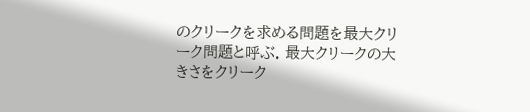のクリークを求める問題を最大クリーク問題と呼ぶ. 最大クリークの大きさをクリーク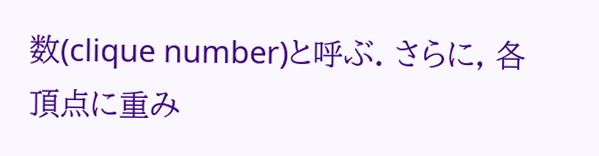数(clique number)と呼ぶ. さらに, 各頂点に重み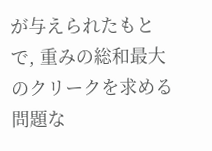が与えられたもとで, 重みの総和最大のクリークを求める問題な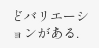どバリエーションがある.